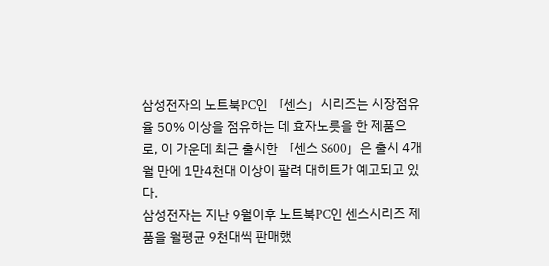삼성전자의 노트북PC인 「센스」시리즈는 시장점유율 50% 이상을 점유하는 데 효자노릇을 한 제품으로, 이 가운데 최근 출시한 「센스 S600」은 출시 4개월 만에 1만4천대 이상이 팔려 대히트가 예고되고 있다.
삼성전자는 지난 9월이후 노트북PC인 센스시리즈 제품을 월평균 9천대씩 판매했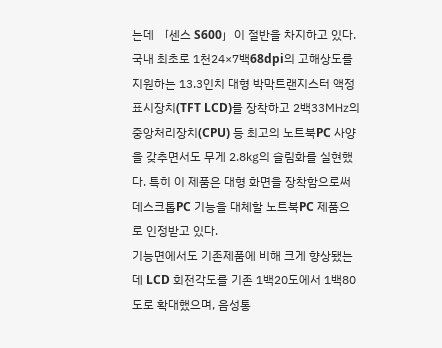는데 「센스 S600」이 절반을 차지하고 있다.
국내 최초로 1천24×7백68dpi의 고해상도를 지원하는 13.3인치 대형 박막트랜지스터 액정표시장치(TFT LCD)를 장착하고 2백33㎒의 중앙처리장치(CPU) 등 최고의 노트북PC 사양을 갖추면서도 무게 2.8㎏의 슬림화를 실현했다. 특히 이 제품은 대형 화면을 장착함으로써 데스크톱PC 기능을 대체할 노트북PC 제품으로 인정받고 있다.
기능면에서도 기존제품에 비해 크게 향상됐는데 LCD 회전각도를 기존 1백20도에서 1백80도로 확대했으며, 음성통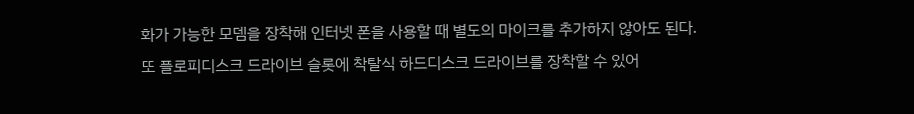화가 가능한 모뎀을 장착해 인터넷 폰을 사용할 때 별도의 마이크를 추가하지 않아도 된다.
또 플로피디스크 드라이브 슬롯에 착탈식 하드디스크 드라이브를 장착할 수 있어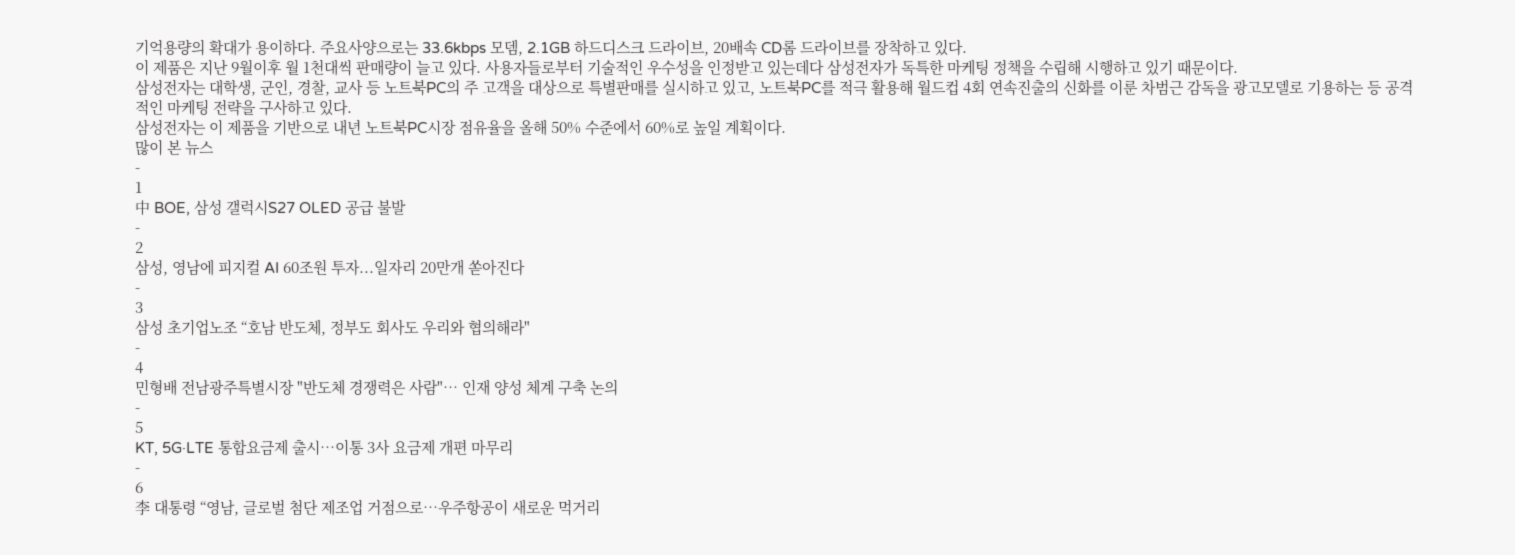기억용량의 확대가 용이하다. 주요사양으로는 33.6kbps 모뎀, 2.1GB 하드디스크 드라이브, 20배속 CD롬 드라이브를 장착하고 있다.
이 제품은 지난 9월이후 월 1천대씩 판매량이 늘고 있다. 사용자들로부터 기술적인 우수성을 인정받고 있는데다 삼성전자가 독특한 마케팅 정책을 수립해 시행하고 있기 때문이다.
삼성전자는 대학생, 군인, 경찰, 교사 등 노트북PC의 주 고객을 대상으로 특별판매를 실시하고 있고, 노트북PC를 적극 활용해 월드컵 4회 연속진출의 신화를 이룬 차범근 감독을 광고모델로 기용하는 등 공격적인 마케팅 전략을 구사하고 있다.
삼성전자는 이 제품을 기반으로 내년 노트북PC시장 점유율을 올해 50% 수준에서 60%로 높일 계획이다.
많이 본 뉴스
-
1
中 BOE, 삼성 갤럭시S27 OLED 공급 불발
-
2
삼성, 영남에 피지컬 AI 60조원 투자...일자리 20만개 쏟아진다
-
3
삼성 초기업노조 “호남 반도체, 정부도 회사도 우리와 협의해라"
-
4
민형배 전남광주특별시장 "반도체 경쟁력은 사람"… 인재 양성 체계 구축 논의
-
5
KT, 5G·LTE 통합요금제 출시…이통 3사 요금제 개편 마무리
-
6
李 대통령 “영남, 글로벌 첨단 제조업 거점으로…우주항공이 새로운 먹거리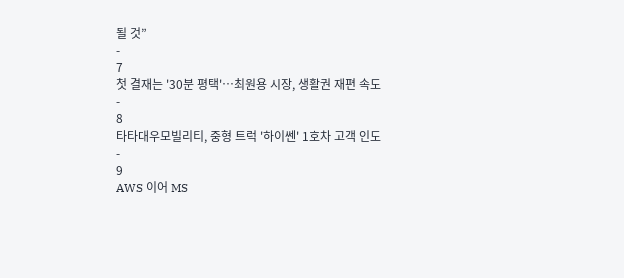될 것”
-
7
첫 결재는 '30분 평택'…최원용 시장, 생활권 재편 속도
-
8
타타대우모빌리티, 중형 트럭 '하이쎈' 1호차 고객 인도
-
9
AWS 이어 MS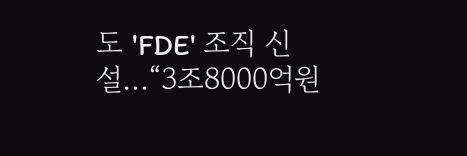도 'FDE' 조직 신설…“3조8000억원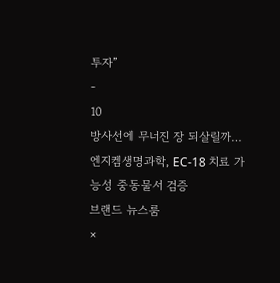투자”
-
10
방사선에 무너진 장 되살릴까…엔지켐생명과학, EC-18 치료 가능성 중동물서 검증
브랜드 뉴스룸
×